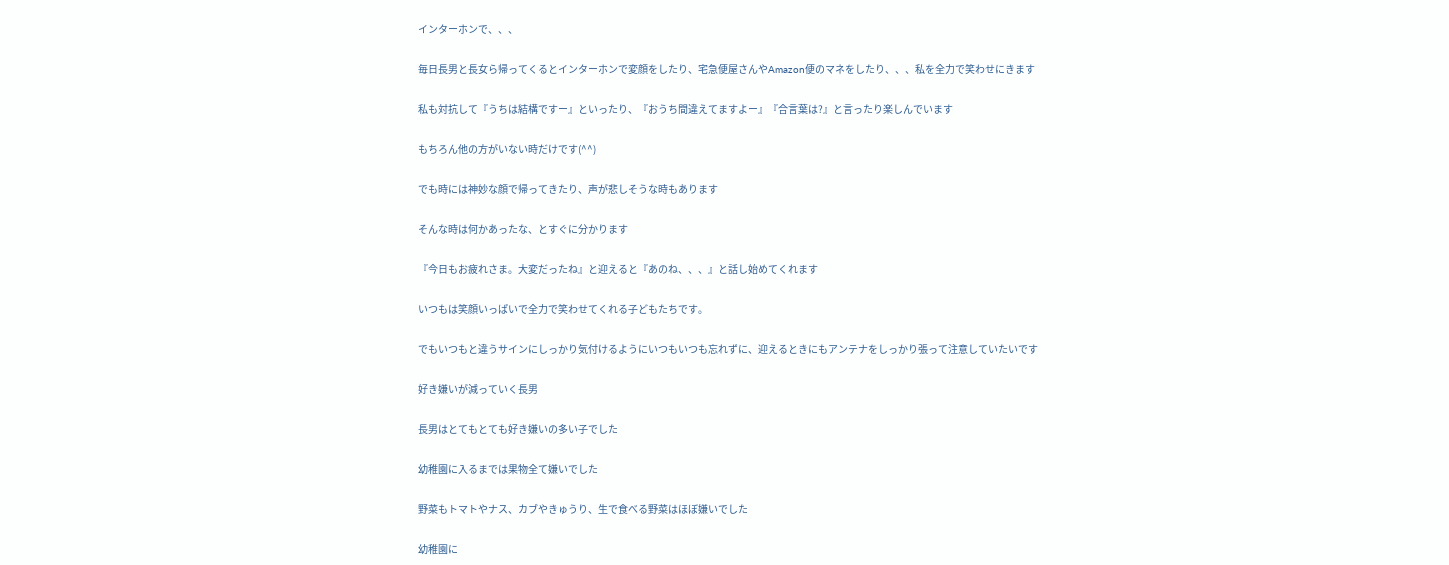インターホンで、、、

毎日長男と長女ら帰ってくるとインターホンで変顔をしたり、宅急便屋さんやAmazon便のマネをしたり、、、私を全力で笑わせにきます

私も対抗して『うちは結構ですー』といったり、『おうち間違えてますよー』『合言葉は?』と言ったり楽しんでいます

もちろん他の方がいない時だけです(^^)

でも時には神妙な顔で帰ってきたり、声が悲しそうな時もあります

そんな時は何かあったな、とすぐに分かります

『今日もお疲れさま。大変だったね』と迎えると『あのね、、、』と話し始めてくれます

いつもは笑顔いっぱいで全力で笑わせてくれる子どもたちです。

でもいつもと違うサインにしっかり気付けるようにいつもいつも忘れずに、迎えるときにもアンテナをしっかり張って注意していたいです

好き嫌いが減っていく長男

長男はとてもとても好き嫌いの多い子でした

幼稚園に入るまでは果物全て嫌いでした

野菜もトマトやナス、カブやきゅうり、生で食べる野菜はほぼ嫌いでした

幼稚園に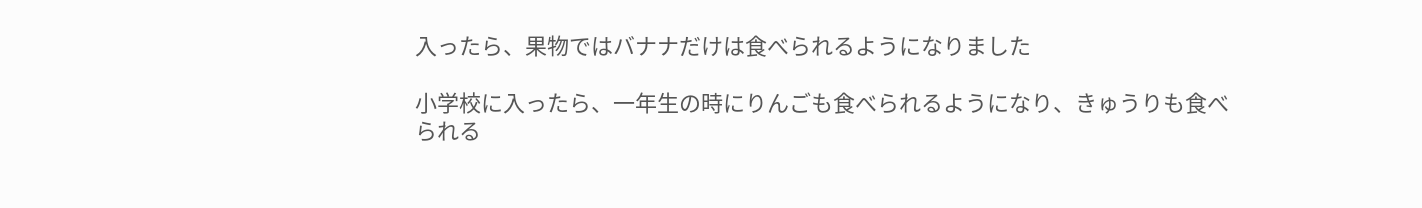入ったら、果物ではバナナだけは食べられるようになりました

小学校に入ったら、一年生の時にりんごも食べられるようになり、きゅうりも食べられる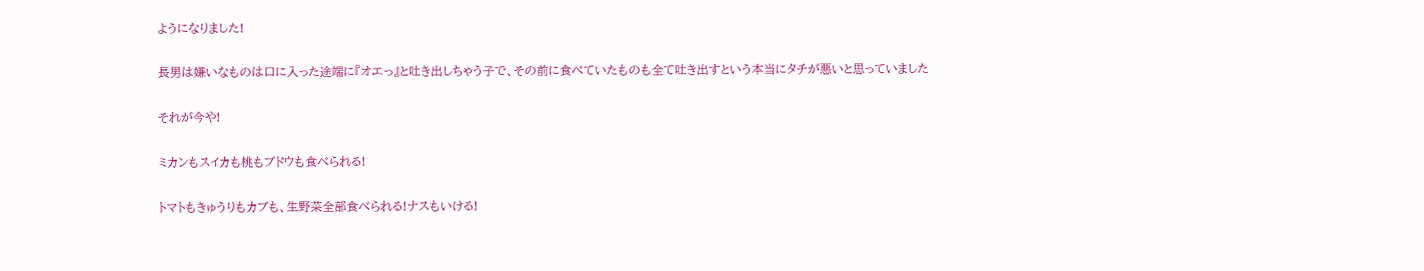ようになりました!

長男は嫌いなものは口に入った途端に『オエっ』と吐き出しちゃう子で、その前に食べていたものも全て吐き出すという本当にタチが悪いと思っていました

それが今や!

ミカンもスイカも桃もブドウも食べられる!

トマトもきゅうりもカブも、生野菜全部食べられる!ナスもいける!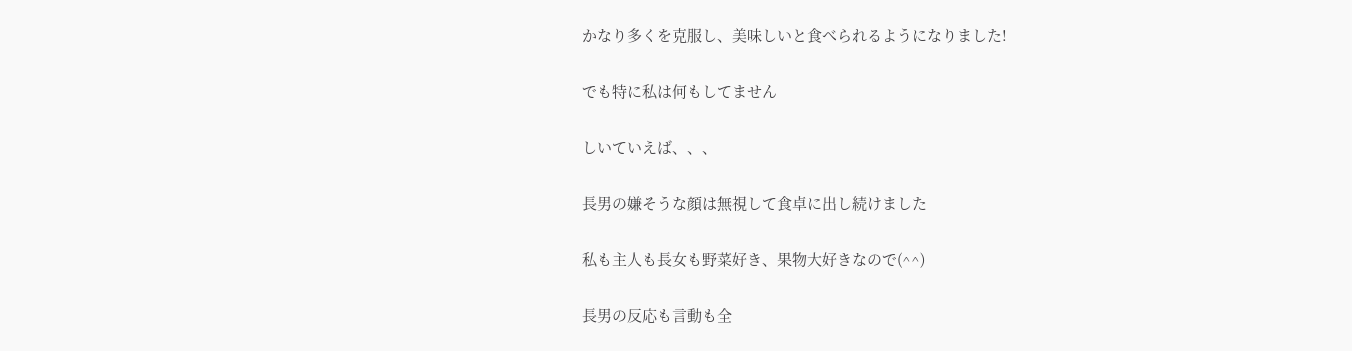かなり多くを克服し、美味しいと食べられるようになりました!

でも特に私は何もしてません

しいていえば、、、

長男の嫌そうな顔は無視して食卓に出し続けました

私も主人も長女も野菜好き、果物大好きなので(^^)

長男の反応も言動も全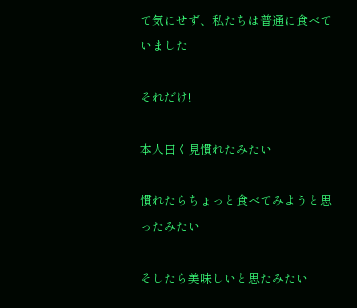て気にせず、私たちは普通に食べていました

それだけ!

本人曰く見慣れたみたい

慣れたらちょっと食べてみようと思ったみたい

そしたら美味しいと思たみたい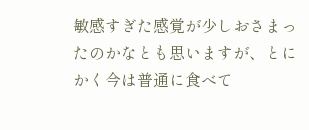敏感すぎた感覚が少しおさまったのかなとも思いますが、とにかく今は普通に食べて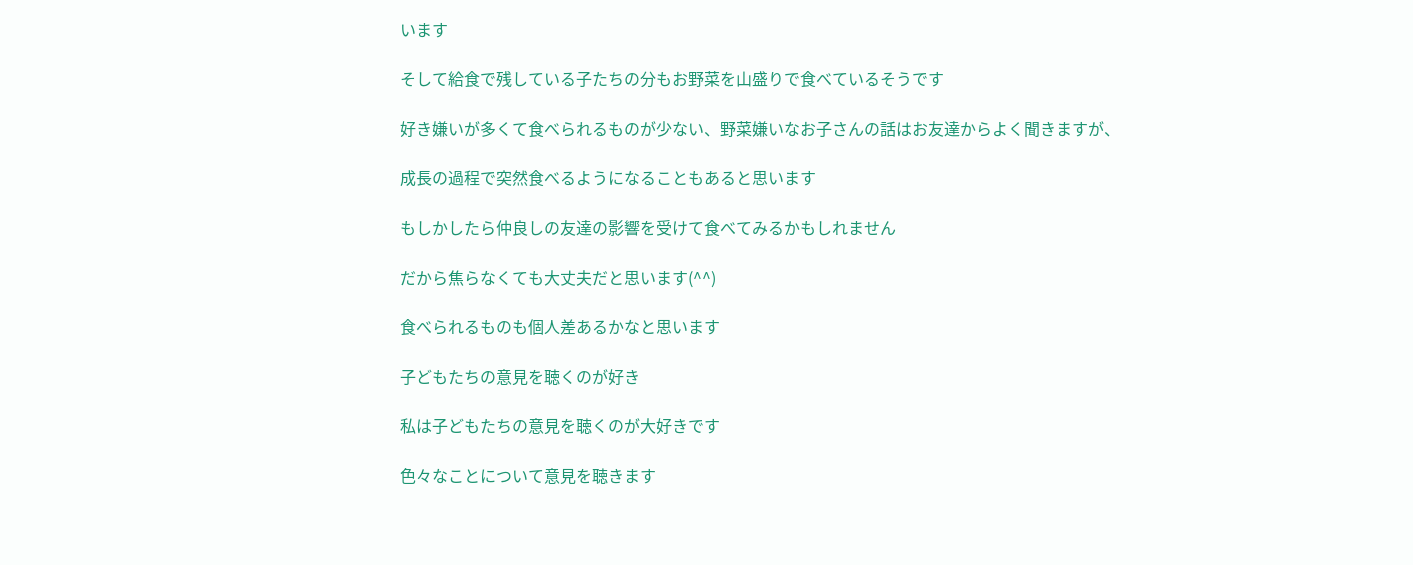います

そして給食で残している子たちの分もお野菜を山盛りで食べているそうです

好き嫌いが多くて食べられるものが少ない、野菜嫌いなお子さんの話はお友達からよく聞きますが、

成長の過程で突然食べるようになることもあると思います

もしかしたら仲良しの友達の影響を受けて食べてみるかもしれません

だから焦らなくても大丈夫だと思います(^^)

食べられるものも個人差あるかなと思います

子どもたちの意見を聴くのが好き

私は子どもたちの意見を聴くのが大好きです

色々なことについて意見を聴きます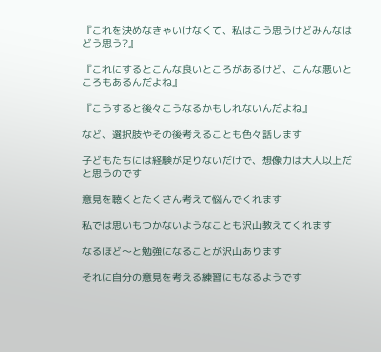『これを決めなきゃいけなくて、私はこう思うけどみんなはどう思う?』

『これにするとこんな良いところがあるけど、こんな悪いところもあるんだよね』

『こうすると後々こうなるかもしれないんだよね』

など、選択肢やその後考えることも色々話します

子どもたちには経験が足りないだけで、想像力は大人以上だと思うのです

意見を聴くとたくさん考えて悩んでくれます

私では思いもつかないようなことも沢山教えてくれます

なるほど〜と勉強になることが沢山あります

それに自分の意見を考える練習にもなるようです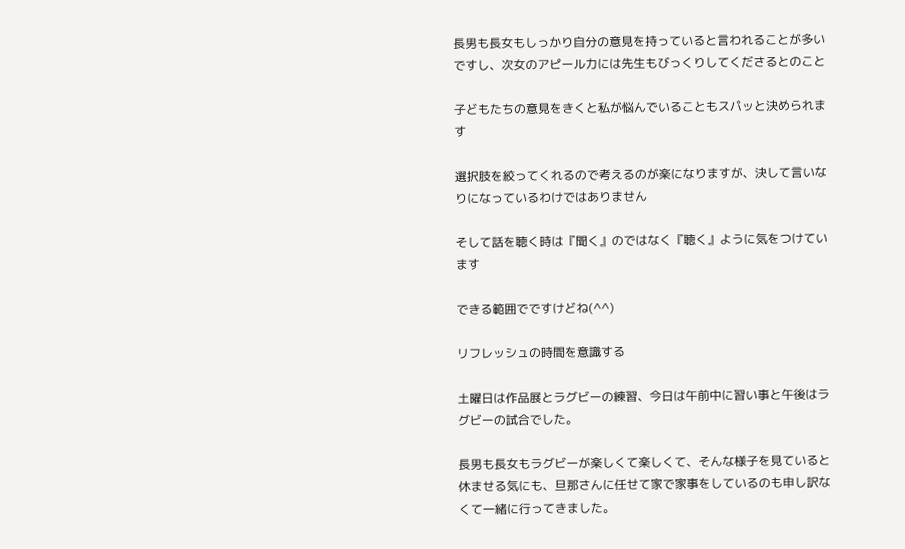長男も長女もしっかり自分の意見を持っていると言われることが多いですし、次女のアピール力には先生もびっくりしてくださるとのこと

子どもたちの意見をきくと私が悩んでいることもスパッと決められます

選択肢を絞ってくれるので考えるのが楽になりますが、決して言いなりになっているわけではありません

そして話を聴く時は『聞く』のではなく『聴く』ように気をつけています

できる範囲でですけどね(^^)

リフレッシュの時間を意識する

土曜日は作品展とラグビーの練習、今日は午前中に習い事と午後はラグビーの試合でした。

長男も長女もラグビーが楽しくて楽しくて、そんな様子を見ていると休ませる気にも、旦那さんに任せて家で家事をしているのも申し訳なくて一緒に行ってきました。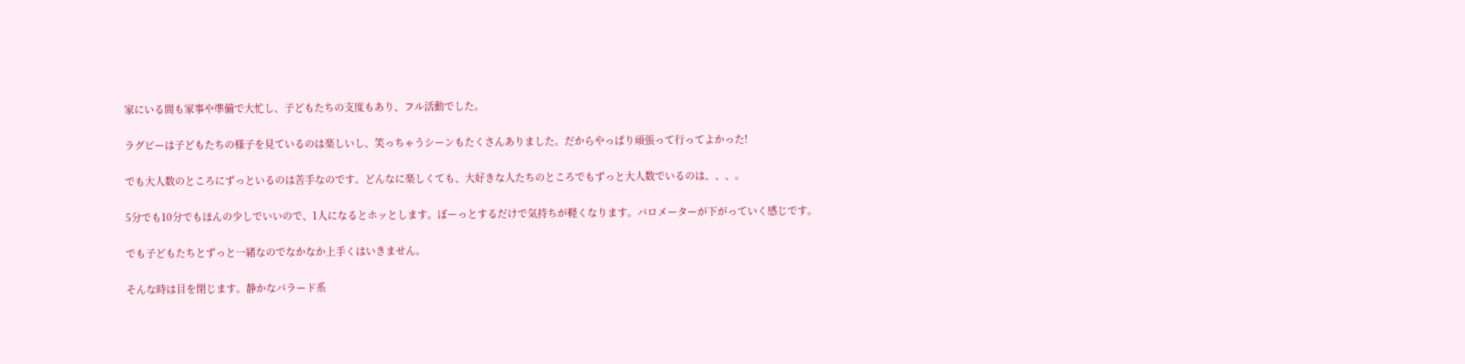家にいる間も家事や準備で大忙し、子どもたちの支度もあり、フル活動でした。

ラグビーは子どもたちの様子を見ているのは楽しいし、笑っちゃうシーンもたくさんありました。だからやっぱり頑張って行ってよかった!

でも大人数のところにずっといるのは苦手なのです。どんなに楽しくても、大好きな人たちのところでもずっと大人数でいるのは、、、。

5分でも10分でもほんの少しでいいので、1人になるとホッとします。ぼーっとするだけで気持ちが軽くなります。バロメーターが下がっていく感じです。

でも子どもたちとずっと一緒なのでなかなか上手くはいきません。

そんな時は目を閉じます。静かなバラード系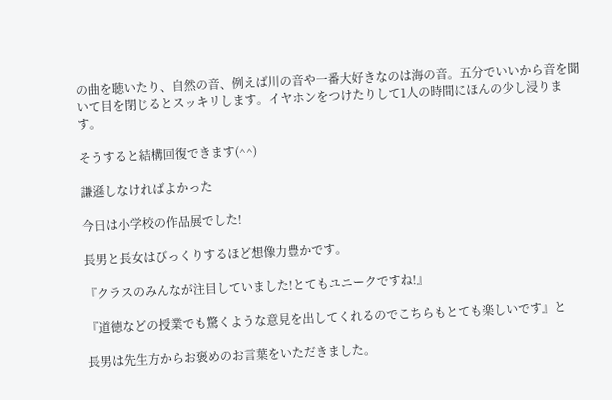の曲を聴いたり、自然の音、例えば川の音や一番大好きなのは海の音。五分でいいから音を聞いて目を閉じるとスッキリします。イヤホンをつけたりして1人の時間にほんの少し浸ります。

そうすると結構回復できます(^^)

謙遜しなければよかった

今日は小学校の作品展でした!

長男と長女はびっくりするほど想像力豊かです。

『クラスのみんなが注目していました!とてもユニークですね!』

『道徳などの授業でも驚くような意見を出してくれるのでこちらもとても楽しいです』と

長男は先生方からお褒めのお言葉をいただきました。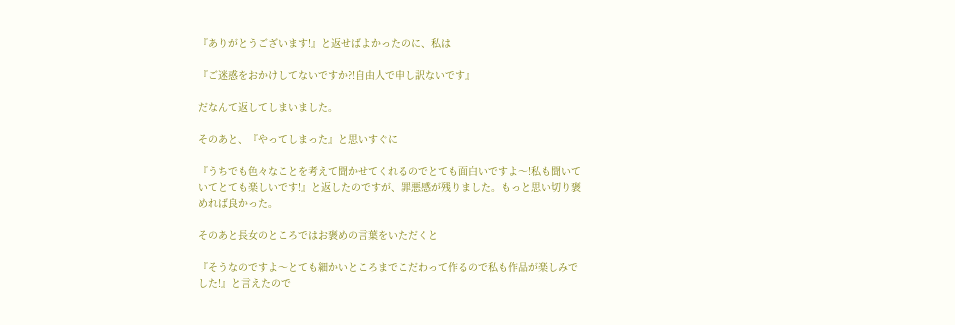『ありがとうございます!』と返せばよかったのに、私は

『ご迷惑をおかけしてないですか⁈自由人で申し訳ないです』

だなんて返してしまいました。

そのあと、『やってしまった』と思いすぐに

『うちでも色々なことを考えて聞かせてくれるのでとても面白いですよ〜!私も聞いていてとても楽しいです!』と返したのですが、罪悪感が残りました。もっと思い切り褒めれば良かった。

そのあと長女のところではお褒めの言葉をいただくと

『そうなのですよ〜とても細かいところまでこだわって作るので私も作品が楽しみでした!』と言えたので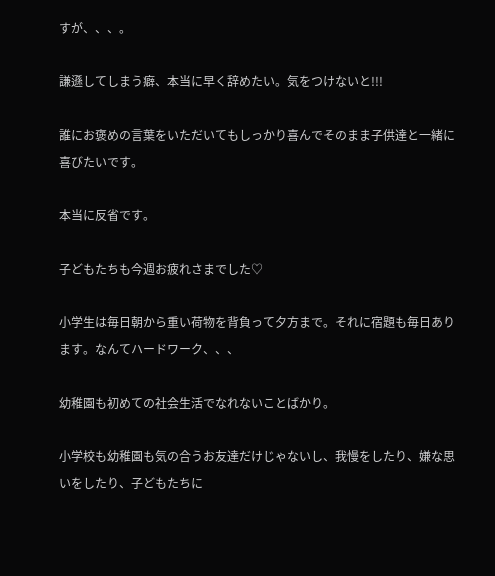すが、、、。

謙遜してしまう癖、本当に早く辞めたい。気をつけないと!!!

誰にお褒めの言葉をいただいてもしっかり喜んでそのまま子供達と一緒に喜びたいです。

本当に反省です。

子どもたちも今週お疲れさまでした♡

小学生は毎日朝から重い荷物を背負って夕方まで。それに宿題も毎日あります。なんてハードワーク、、、

幼稚園も初めての社会生活でなれないことばかり。

小学校も幼稚園も気の合うお友達だけじゃないし、我慢をしたり、嫌な思いをしたり、子どもたちに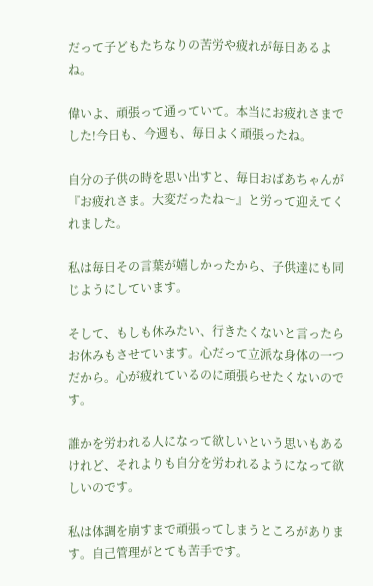だって子どもたちなりの苦労や疲れが毎日あるよね。

偉いよ、頑張って通っていて。本当にお疲れさまでした!今日も、今週も、毎日よく頑張ったね。

自分の子供の時を思い出すと、毎日おばあちゃんが『お疲れさま。大変だったね〜』と労って迎えてくれました。

私は毎日その言葉が嬉しかったから、子供達にも同じようにしています。

そして、もしも休みたい、行きたくないと言ったらお休みもさせています。心だって立派な身体の一つだから。心が疲れているのに頑張らせたくないのです。

誰かを労われる人になって欲しいという思いもあるけれど、それよりも自分を労われるようになって欲しいのです。

私は体調を崩すまで頑張ってしまうところがあります。自己管理がとても苦手です。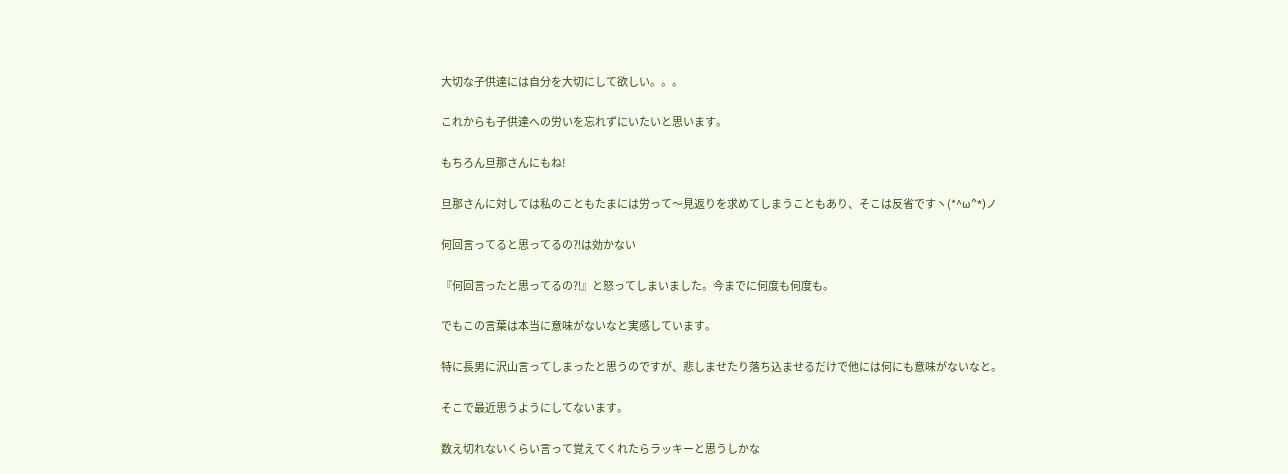大切な子供達には自分を大切にして欲しい。。。

これからも子供達への労いを忘れずにいたいと思います。

もちろん旦那さんにもね!

旦那さんに対しては私のこともたまには労って〜見返りを求めてしまうこともあり、そこは反省ですヽ(*^ω^*)ノ

何回言ってると思ってるの⁈は効かない

『何回言ったと思ってるの⁈』と怒ってしまいました。今までに何度も何度も。

でもこの言葉は本当に意味がないなと実感しています。

特に長男に沢山言ってしまったと思うのですが、悲しませたり落ち込ませるだけで他には何にも意味がないなと。

そこで最近思うようにしてないます。

数え切れないくらい言って覚えてくれたらラッキーと思うしかな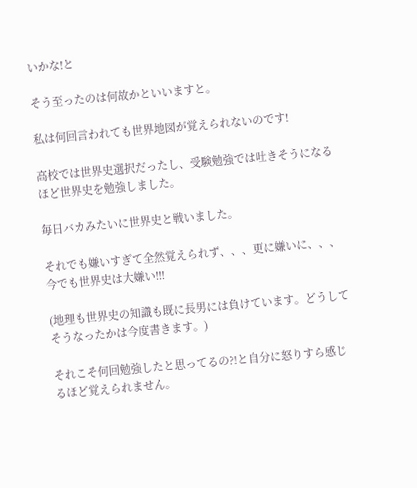いかな!と

そう至ったのは何故かといいますと。

私は何回言われても世界地図が覚えられないのです!

高校では世界史選択だったし、受験勉強では吐きそうになるほど世界史を勉強しました。

毎日バカみたいに世界史と戦いました。

それでも嫌いすぎて全然覚えられず、、、更に嫌いに、、、今でも世界史は大嫌い!!!

(地理も世界史の知識も既に長男には負けています。どうしてそうなったかは今度書きます。)

それこそ何回勉強したと思ってるの⁈と自分に怒りすら感じるほど覚えられません。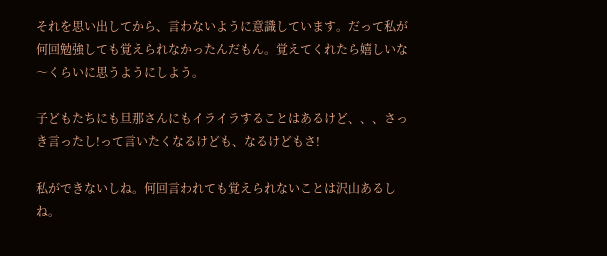それを思い出してから、言わないように意識しています。だって私が何回勉強しても覚えられなかったんだもん。覚えてくれたら嬉しいな〜くらいに思うようにしよう。

子どもたちにも旦那さんにもイライラすることはあるけど、、、さっき言ったし!って言いたくなるけども、なるけどもさ!

私ができないしね。何回言われても覚えられないことは沢山あるしね。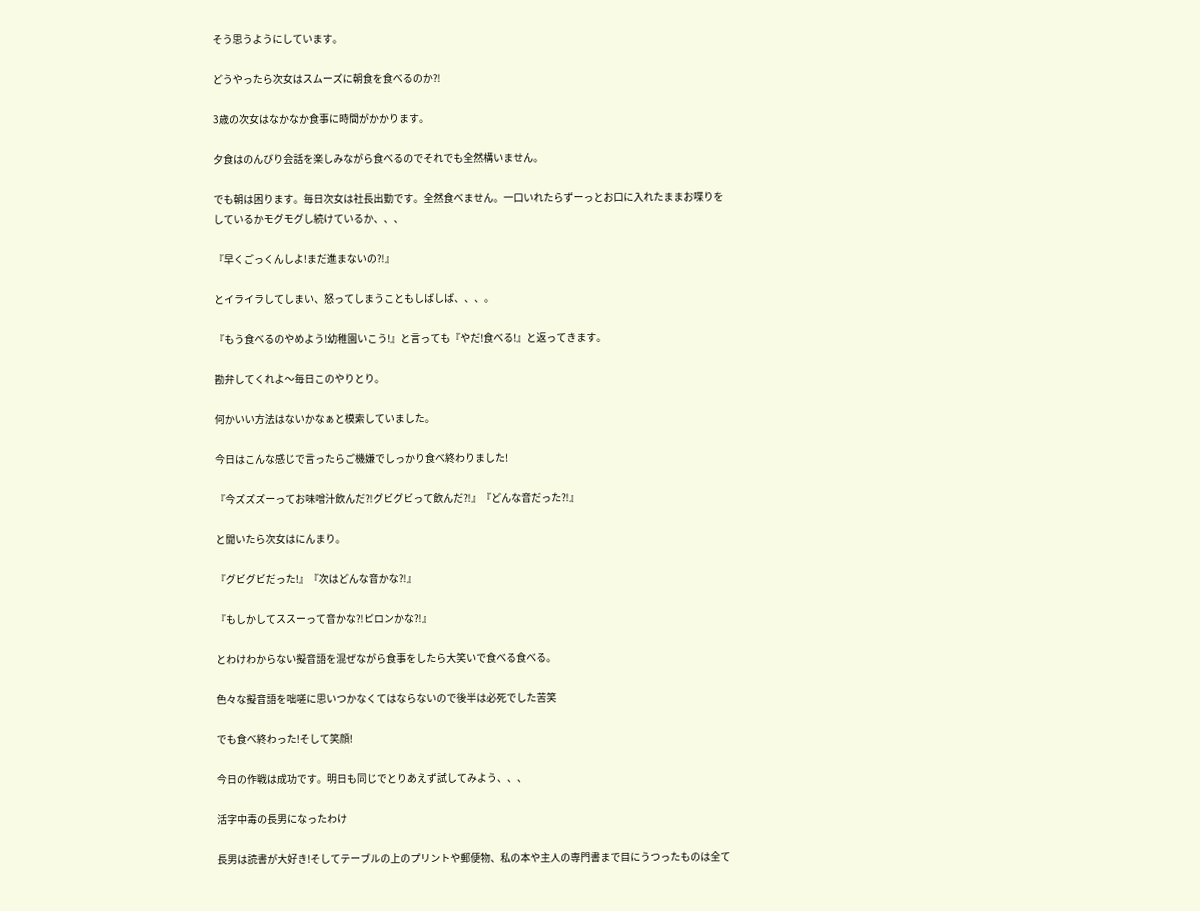そう思うようにしています。

どうやったら次女はスムーズに朝食を食べるのか⁈

3歳の次女はなかなか食事に時間がかかります。

夕食はのんびり会話を楽しみながら食べるのでそれでも全然構いません。

でも朝は困ります。毎日次女は社長出勤です。全然食べません。一口いれたらずーっとお口に入れたままお喋りをしているかモグモグし続けているか、、、

『早くごっくんしよ!まだ進まないの⁈』

とイライラしてしまい、怒ってしまうこともしばしば、、、。

『もう食べるのやめよう!幼稚園いこう!』と言っても『やだ!食べる!』と返ってきます。

勘弁してくれよ〜毎日このやりとり。

何かいい方法はないかなぁと模索していました。

今日はこんな感じで言ったらご機嫌でしっかり食べ終わりました!

『今ズズズーってお味噌汁飲んだ⁈グビグビって飲んだ⁈』『どんな音だった⁈』

と聞いたら次女はにんまり。

『グビグビだった!』『次はどんな音かな⁈』

『もしかしてススーって音かな⁈ピロンかな⁈』

とわけわからない擬音語を混ぜながら食事をしたら大笑いで食べる食べる。

色々な擬音語を咄嗟に思いつかなくてはならないので後半は必死でした苦笑

でも食べ終わった!そして笑顔!

今日の作戦は成功です。明日も同じでとりあえず試してみよう、、、

活字中毒の長男になったわけ

長男は読書が大好き!そしてテーブルの上のプリントや郵便物、私の本や主人の専門書まで目にうつったものは全て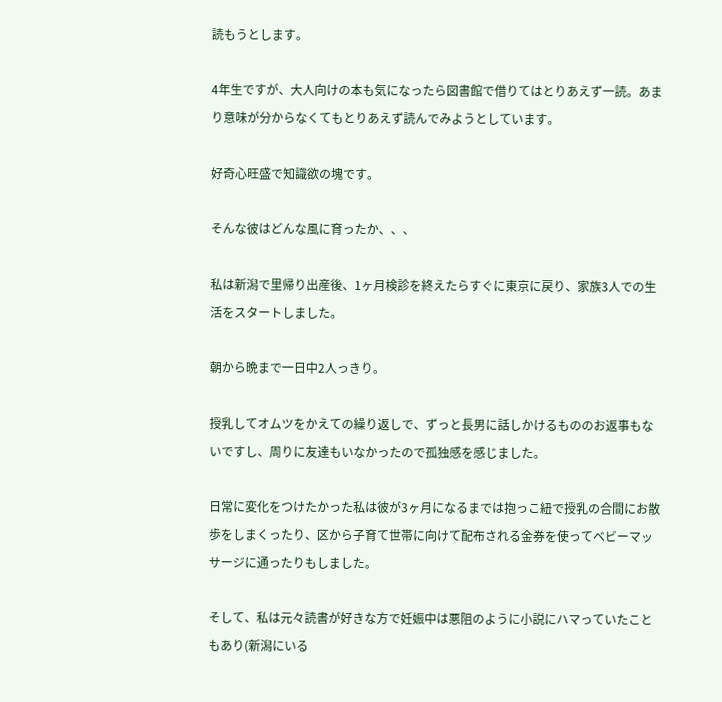読もうとします。

4年生ですが、大人向けの本も気になったら図書館で借りてはとりあえず一読。あまり意味が分からなくてもとりあえず読んでみようとしています。

好奇心旺盛で知識欲の塊です。

そんな彼はどんな風に育ったか、、、

私は新潟で里帰り出産後、1ヶ月検診を終えたらすぐに東京に戻り、家族3人での生活をスタートしました。

朝から晩まで一日中2人っきり。

授乳してオムツをかえての繰り返しで、ずっと長男に話しかけるもののお返事もないですし、周りに友達もいなかったので孤独感を感じました。

日常に変化をつけたかった私は彼が3ヶ月になるまでは抱っこ紐で授乳の合間にお散歩をしまくったり、区から子育て世帯に向けて配布される金券を使ってベビーマッサージに通ったりもしました。

そして、私は元々読書が好きな方で妊娠中は悪阻のように小説にハマっていたこともあり(新潟にいる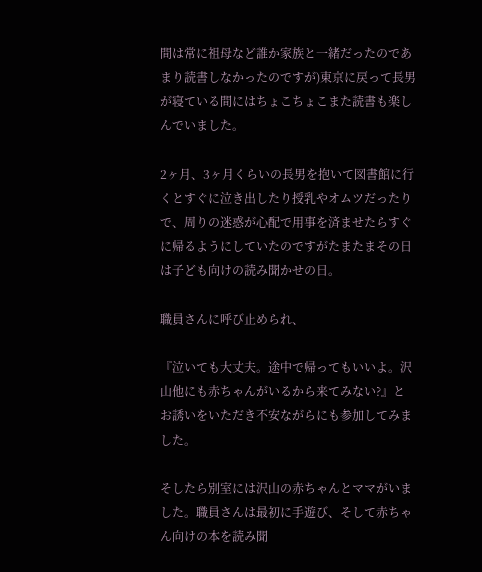間は常に祖母など誰か家族と一緒だったのであまり読書しなかったのですが)東京に戻って長男が寝ている間にはちょこちょこまた読書も楽しんでいました。

2ヶ月、3ヶ月くらいの長男を抱いて図書館に行くとすぐに泣き出したり授乳やオムツだったりで、周りの迷惑が心配で用事を済ませたらすぐに帰るようにしていたのですがたまたまその日は子ども向けの読み聞かせの日。

職員さんに呼び止められ、

『泣いても大丈夫。途中で帰ってもいいよ。沢山他にも赤ちゃんがいるから来てみない?』とお誘いをいただき不安ながらにも参加してみました。

そしたら別室には沢山の赤ちゃんとママがいました。職員さんは最初に手遊び、そして赤ちゃん向けの本を読み聞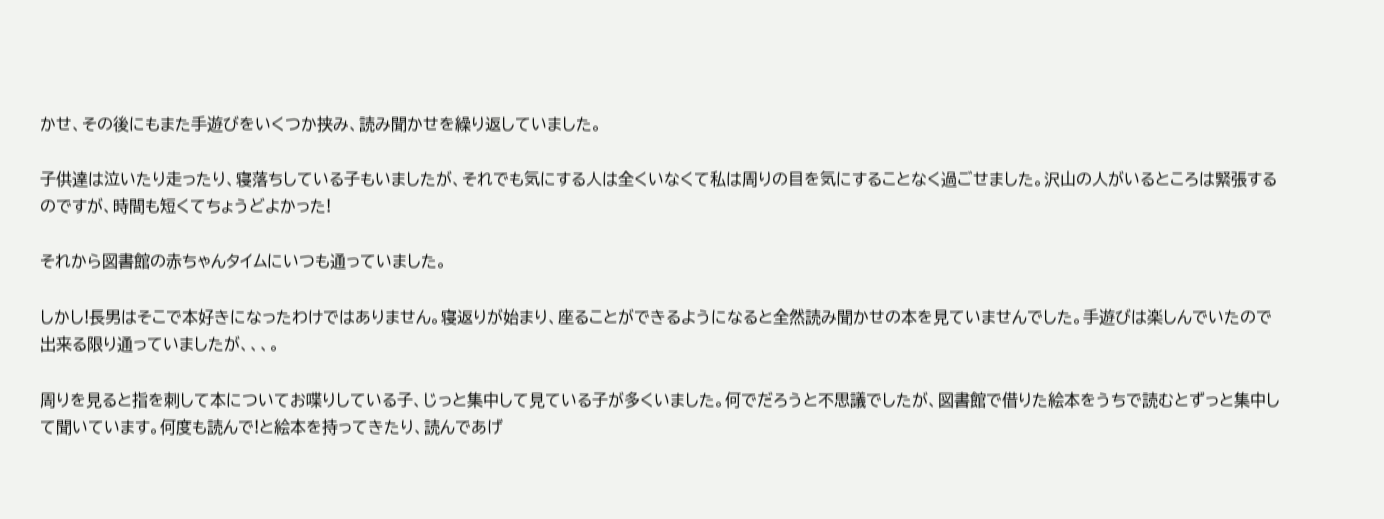かせ、その後にもまた手遊びをいくつか挟み、読み聞かせを繰り返していました。

子供達は泣いたり走ったり、寝落ちしている子もいましたが、それでも気にする人は全くいなくて私は周りの目を気にすることなく過ごせました。沢山の人がいるところは緊張するのですが、時間も短くてちょうどよかった!

それから図書館の赤ちゃんタイムにいつも通っていました。

しかし!長男はそこで本好きになったわけではありません。寝返りが始まり、座ることができるようになると全然読み聞かせの本を見ていませんでした。手遊びは楽しんでいたので出来る限り通っていましたが、、、。

周りを見ると指を刺して本についてお喋りしている子、じっと集中して見ている子が多くいました。何でだろうと不思議でしたが、図書館で借りた絵本をうちで読むとずっと集中して聞いています。何度も読んで!と絵本を持ってきたり、読んであげ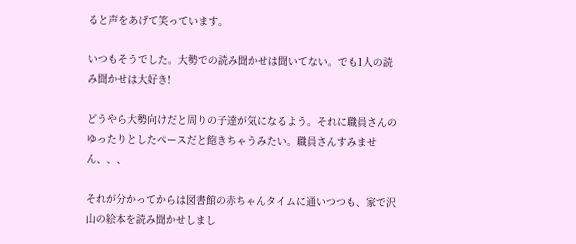ると声をあげて笑っています。

いつもそうでした。大勢での読み聞かせは聞いてない。でも1人の読み聞かせは大好き!

どうやら大勢向けだと周りの子達が気になるよう。それに職員さんのゆったりとしたペースだと飽きちゃうみたい。職員さんすみません、、、

それが分かってからは図書館の赤ちゃんタイムに通いつつも、家で沢山の絵本を読み聞かせしまし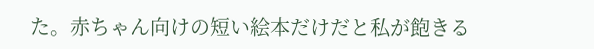た。赤ちゃん向けの短い絵本だけだと私が飽きる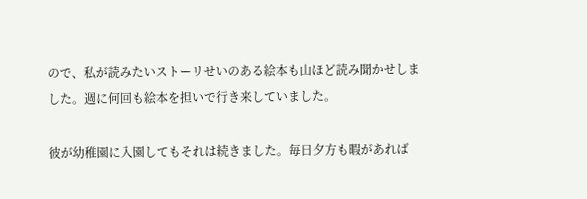ので、私が読みたいストーリせいのある絵本も山ほど読み聞かせしました。週に何回も絵本を担いで行き来していました。

彼が幼稚園に入園してもそれは続きました。毎日夕方も暇があれば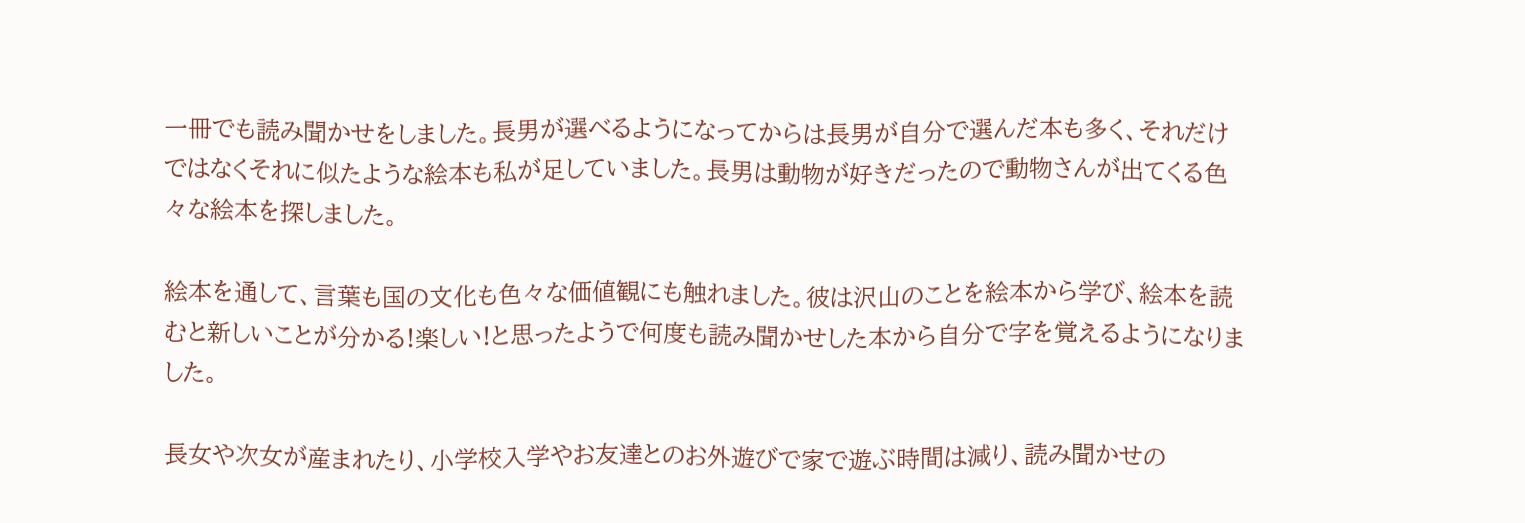一冊でも読み聞かせをしました。長男が選べるようになってからは長男が自分で選んだ本も多く、それだけではなくそれに似たような絵本も私が足していました。長男は動物が好きだったので動物さんが出てくる色々な絵本を探しました。

絵本を通して、言葉も国の文化も色々な価値観にも触れました。彼は沢山のことを絵本から学び、絵本を読むと新しいことが分かる!楽しい!と思ったようで何度も読み聞かせした本から自分で字を覚えるようになりました。

長女や次女が産まれたり、小学校入学やお友達とのお外遊びで家で遊ぶ時間は減り、読み聞かせの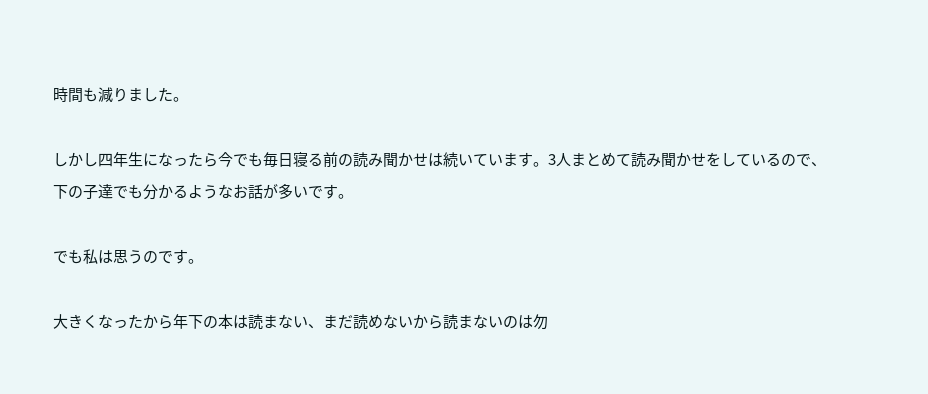時間も減りました。

しかし四年生になったら今でも毎日寝る前の読み聞かせは続いています。3人まとめて読み聞かせをしているので、下の子達でも分かるようなお話が多いです。

でも私は思うのです。

大きくなったから年下の本は読まない、まだ読めないから読まないのは勿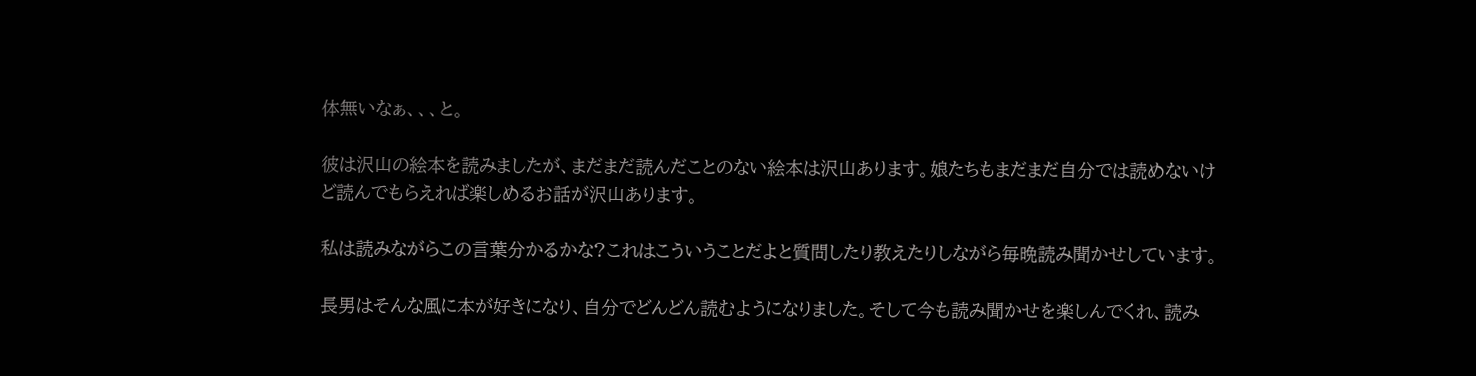体無いなぁ、、、と。

彼は沢山の絵本を読みましたが、まだまだ読んだことのない絵本は沢山あります。娘たちもまだまだ自分では読めないけど読んでもらえれば楽しめるお話が沢山あります。

私は読みながらこの言葉分かるかな?これはこういうことだよと質問したり教えたりしながら毎晩読み聞かせしています。

長男はそんな風に本が好きになり、自分でどんどん読むようになりました。そして今も読み聞かせを楽しんでくれ、読み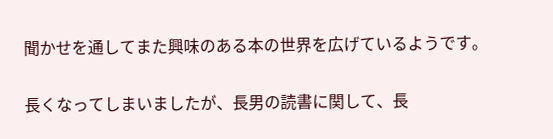聞かせを通してまた興味のある本の世界を広げているようです。

長くなってしまいましたが、長男の読書に関して、長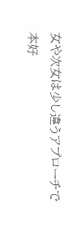女や次女は少し違うアプローチで本好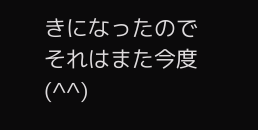きになったのでそれはまた今度(^^)